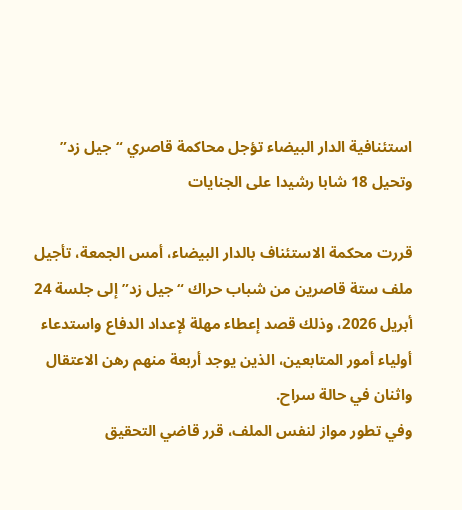استئنافية الدار البيضاء تؤجل محاكمة قاصري “جيل زد” وتحيل 18 شابا رشيدا على الجنايات

قررت محكمة الاستئناف بالدار البيضاء، أمس الجمعة، تأجيل ملف ستة قاصرين من شباب حراك “جيل زد” إلى جلسة 24 أبريل 2026، وذلك قصد إعطاء مهلة لإعداد الدفاع واستدعاء أولياء أمور المتابعين، الذين يوجد أربعة منهم رهن الاعتقال واثنان في حالة سراح.
وفي تطور مواز لنفس الملف، قرر قاضي التحقيق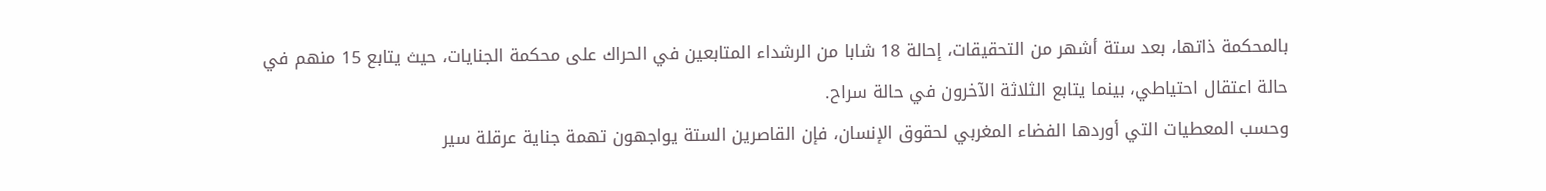بالمحكمة ذاتها، بعد ستة أشهر من التحقيقات، إحالة 18 شابا من الرشداء المتابعين في الحراك على محكمة الجنايات، حيث يتابع 15 منهم في حالة اعتقال احتياطي، بينما يتابع الثلاثة الآخرون في حالة سراح.
وحسب المعطيات التي أوردها الفضاء المغربي لحقوق الإنسان، فإن القاصرين الستة يواجهون تهمة جناية عرقلة سير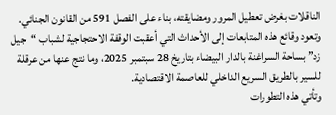الناقلات بغرض تعطيل المرور ومضايقته، بناء على الفصل 591 من القانون الجنائي. وتعود وقائع هذه المتابعات إلى الأحداث التي أعقبت الوقفة الاحتجاجية لشباب “جيل زد” بساحة السراغنة بالدار البيضاء بتاريخ 28 سبتمبر 2025، وما نتج عنها من عرقلة للسير بالطريق السريع الداخلي للعاصمة الاقتصادية.
وتأتي هذه التطورات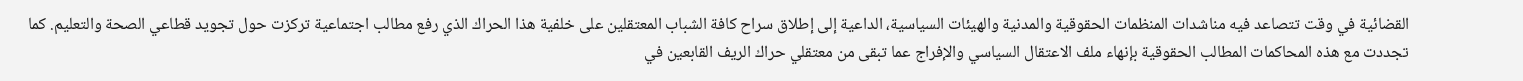القضائية في وقت تتصاعد فيه مناشدات المنظمات الحقوقية والمدنية والهيئات السياسية، الداعية إلى إطلاق سراح كافة الشباب المعتقلين على خلفية هذا الحراك الذي رفع مطالب اجتماعية تركزت حول تجويد قطاعي الصحة والتعليم. كما تجددت مع هذه المحاكمات المطالب الحقوقية بإنهاء ملف الاعتقال السياسي والإفراج عما تبقى من معتقلي حراك الريف القابعين في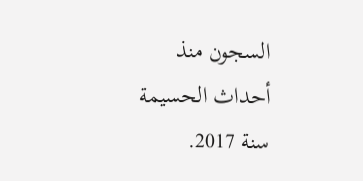السجون منذ أحداث الحسيمة سنة 2017.